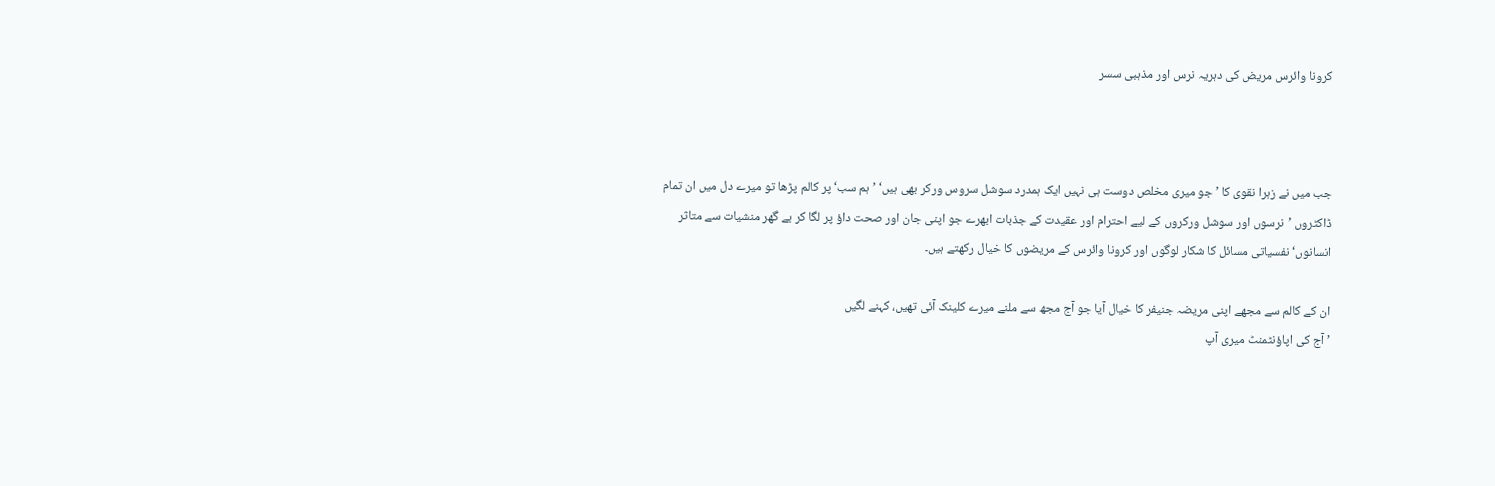کرونا وائرس مریض کی دہریہ نرس اور مذہبی سسر



جب میں نے زہرا نقوی کا ’جو میری مخلص دوست ہی نہیں ایک ہمدرد سوشل سروس ورکر بھی ہیں‘ ’ہم سب‘ پر کالم پڑھا تو میرے دل میں ان تمام ڈاکٹروں ’نرسوں اور سوشل ورکروں کے لیے احترام اور عقیدت کے جذبات ابھرے جو اپنی جان اور صحت داؤ پر لگا کر بے گھر منشیات سے متاثر انسانوں‘ نفسیاتی مسائل کا شکار لوگوں اور کرونا وائرس کے مریضوں کا خیال رکھتے ہیں۔

ان کے کالم سے مجھے اپنی مریضہ جنیفر کا خیال آیا جو آج مجھ سے ملنے میرے کلینک آئی تھیں، کہنے لگیں
’ آج کی اپاؤنٹمنٹ میری آپ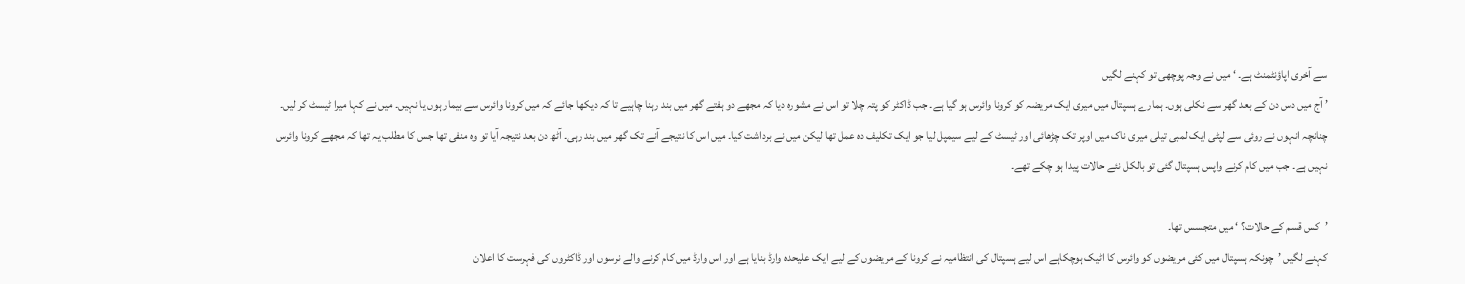سے آخری اپاؤنٹمنٹ ہے۔ ‘ میں نے وجہ پوچھی تو کہنے لگیں
’ آج میں دس دن کے بعد گھر سے نکلی ہوں۔ ہمارے ہسپتال میں میری ایک مریضہ کو کرونا وائرس ہو گیا ہے۔ جب ڈاکٹر کو پتہ چلا تو اس نے مشورہ دیا کہ مجھے دو ہفتے گھر میں بند رہنا چاہیے تا کہ دیکھا جائے کہ میں کرونا وائرس سے بیمار ہوں یا نہیں۔ میں نے کہا میرا ٹیسٹ کر لیں۔ چنانچہ انہوں نے روئی سے لپٹی ایک لمبی تیلی میری ناک میں اوپر تک چڑھائی اور ٹیسٹ کے لیے سیمپل لیا جو ایک تکلیف دہ عمل تھا لیکن میں نے برداشت کیا۔ میں اس کا نتیجے آنے تک گھر میں بند رہی۔ آٹھ دن بعد نتیجہ آیا تو وہ منفی تھا جس کا مطلب یہ تھا کہ مجھے کرونا وائرس نہیں ہے۔ جب میں کام کرنے واپس ہسپتال گئی تو بالکل نئے حالات پیدا ہو چکے تھے۔

’کس قسم کے حالات؟ ‘ میں متجسس تھا۔
کہنے لگیں ’چونکہ ہسپتال میں کئی مریضوں کو وائرس کا اٹیک ہوچکاہے اس لیے ہسپتال کی انتظامیہ نے کرونا کے مریضوں کے لیے ایک علیحدہ وارڈ بنایا ہے اور اس وارڈ میں کام کرنے والے نرسوں اور ڈاکٹروں کی فہرست کا اعلان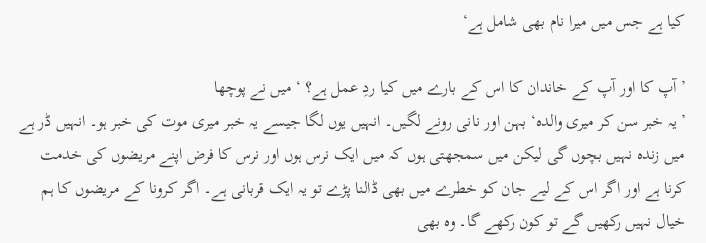کیا ہے جس میں میرا نام بھی شامل ہے‘

’ آپ کا اور آپ کے خاندان کا اس کے بارے میں کیا ردِ عمل ہے؟ ‘ میں نے پوچھا
’ یہ خبر سن کر میری والدہ‘ بہن اور نانی رونے لگیں۔ انہیں یوں لگا جیسے یہ خبر میری موت کی خبر ہو۔ انہیں ڈر ہے میں زندہ نہیں بچوں گی لیکن میں سمجھتی ہوں کہ میں ایک نرس ہوں اور نرس کا فرض اپنے مریضوں کی خدمت کرنا ہے اور اگر اس کے لیے جان کو خطرے میں بھی ڈالنا پڑے تو یہ ایک قربانی ہے۔ اگر کرونا کے مریضوں کا ہم خیال نہیں رکھیں گے تو کون رکھے گا۔ وہ بھی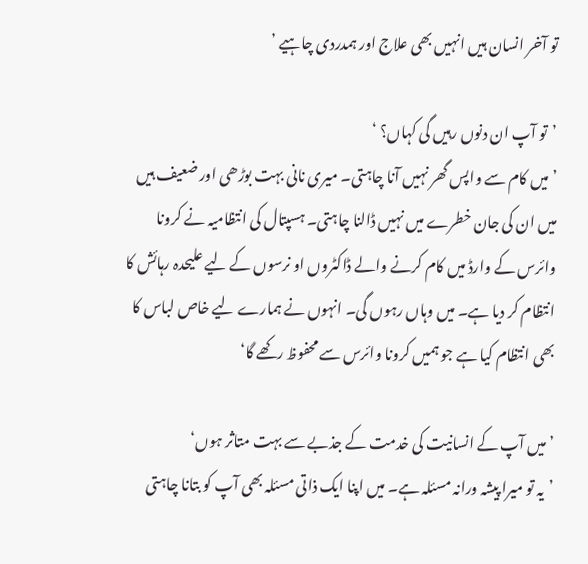تو آخر انسان ہیں انہیں بھی علاج اور ہمدردی چاہیے ’

’تو آپ ان دنوں رہیں گی کہاں؟ ‘
’میں کام سے واپس گھر نہیں آنا چاہتی۔ میری نانی بہت بوڑھی اور ضعیف ہیں میں ان کی جان خطرے میں نہیں ڈالنا چاہتی۔ ہسپتال کی انتظامیہ نے کرونا وائرس کے وارڈ میں کام کرنے والے ڈاکٹروں او نرسوں کے لیے علیحدہ رہائش کا انتظام کر دیا ہے۔ میں وہاں رہوں گی۔ انہوں نے ہمارے لیے خاص لباس کا بھی انتظام کیا ہے جو ہمیں کرونا وائرس سے محفوظ رکھے گا‘

’میں آپ کے انسانیت کی خدمت کے جذبے سے بہت متاثر ہوں‘
’یہ تو میرا پیشہ ورانہ مسئلہ ہے۔ میں اپنا ایک ذاتی مسئلہ بھی آپ کو بتانا چاہتی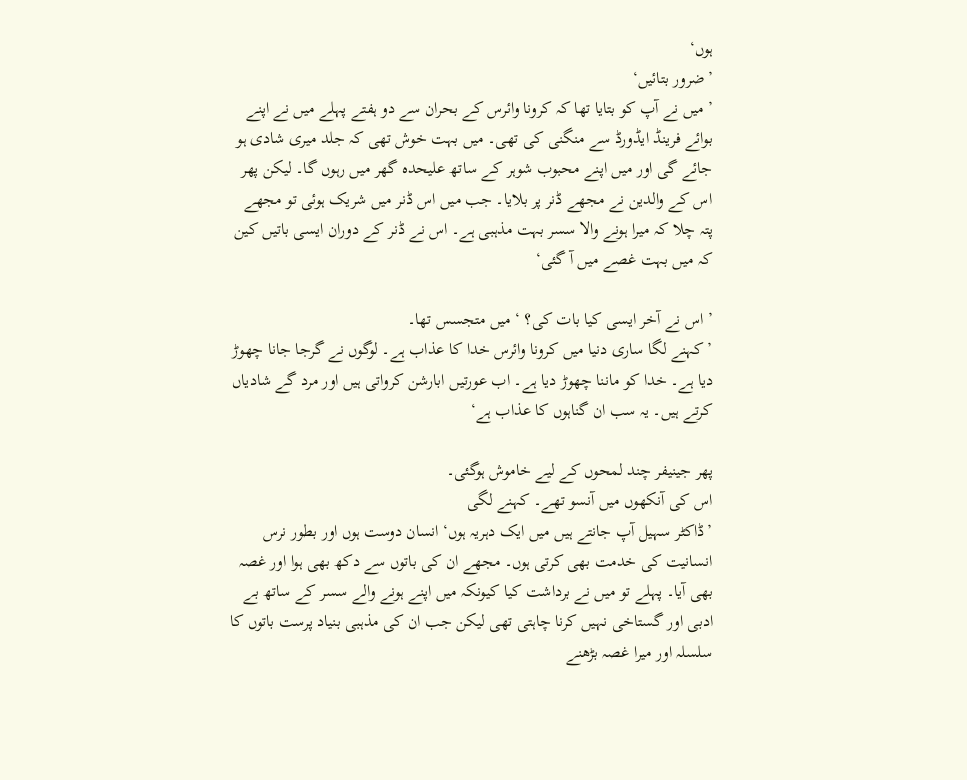ہوں‘
’ضرور بتائیں‘
’ میں نے آپ کو بتایا تھا کہ کرونا وائرس کے بحران سے دو ہفتے پہلے میں نے اپنے بوائے فرینڈ ایڈورڈ سے منگنی کی تھی۔ میں بہت خوش تھی کہ جلد میری شادی ہو جائے گی اور میں اپنے محبوب شوہر کے ساتھ علیحدہ گھر میں رہوں گا۔ لیکن پھر اس کے والدین نے مجھے ڈنر پر بلایا۔ جب میں اس ڈنر میں شریک ہوئی تو مجھے پتہ چلا کہ میرا ہونے والا سسر بہت مذہبی ہے۔ اس نے ڈنر کے دوران ایسی باتیں کین کہ میں بہت غصے میں آ گئی‘

’ اس نے آخر ایسی کیا بات کی؟ ‘ میں متجسس تھا۔
’کہنے لگا ساری دنیا میں کرونا وائرس خدا کا عذاب ہے۔ لوگوں نے گرجا جانا چھوڑ دیا ہے۔ خدا کو ماننا چھوڑ دیا ہے۔ اب عورتیں ابارشن کرواتی ہیں اور مرد گے شادیاں کرتے ہیں۔ یہ سب ان گناہوں کا عذاب ہے‘

پھر جینیفر چند لمحوں کے لیے خاموش ہوگئی۔
اس کی آنکھوں میں آنسو تھے۔ کہنے لگی
’ڈاکٹر سہیل آپ جانتے ہیں میں ایک دہریہ ہوں‘ انسان دوست ہوں اور بطور نرس انسانیت کی خدمت بھی کرتی ہوں۔ مجھے ان کی باتوں سے دکھ بھی ہوا اور غصہ بھی آیا۔ پہلے تو میں نے برداشت کیا کیونکہ میں اپنے ہونے والے سسر کے ساتھ بے ادبی اور گستاخی نہیں کرنا چاہتی تھی لیکن جب ان کی مذہبی بنیاد پرست باتوں کا سلسلہ اور میرا غصہ بڑھنے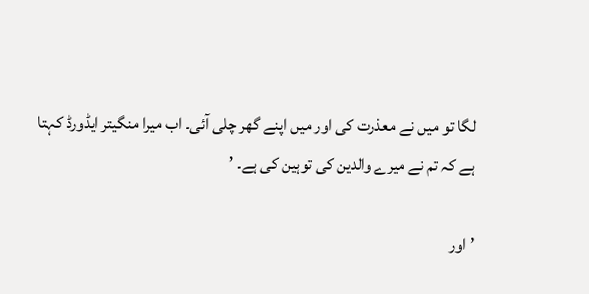لگا تو میں نے معذرت کی اور میں اپنے گھر چلی آئی۔ اب میرا منگیتر ایڈورڈ کہتا ہے کہ تم نے میرے والدین کی توہین کی ہے۔ ’

’ اور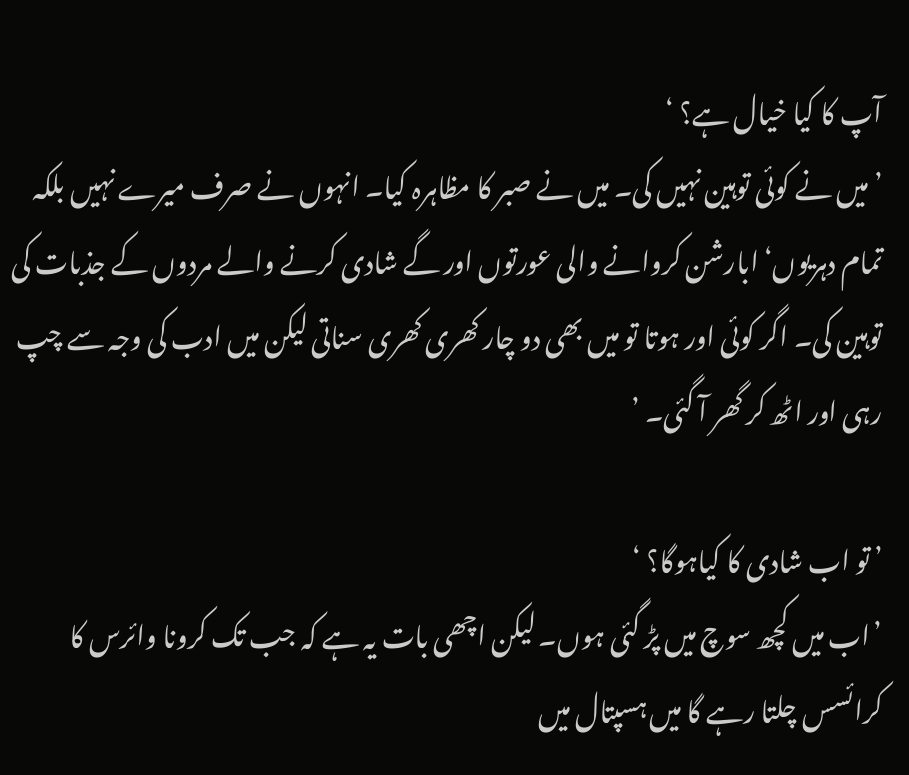آپ کا کیا خیال ہے؟ ‘
’ میں نے کوئی توہین نہیں کی۔ میں نے صبر کا مظاہرہ کیا۔ انہوں نے صرف میرے نہیں بلکہ تمام دہریوں‘ ابارشن کروانے والی عورتوں اور گے شادی کرنے والے مردوں کے جذبات کی توہین کی۔ اگر کوئی اور ہوتا تو میں بھی دو چار کھری کھری سناتی لیکن میں ادب کی وجہ سے چپ رہی اور اٹھ کر گھر آ گئی۔ ’

’ تو اب شادی کا کیاہوگا؟ ‘
’اب میں کچھ سوچ میں پڑ گئی ہوں۔ لیکن اچھی بات یہ ہے کہ جب تک کرونا وائرس کا کرائسس چلتا رہے گا میں ہسپتال میں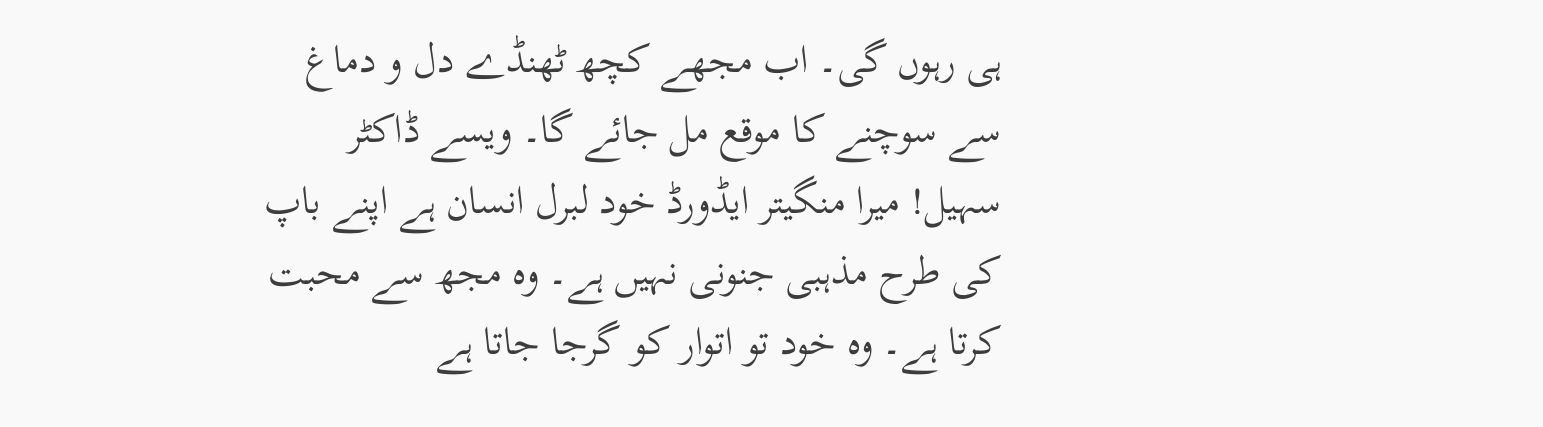ہی رہوں گی۔ اب مجھے کچھ ٹھنڈے دل و دماغ سے سوچنے کا موقع مل جائے گا۔ ویسے ڈاکٹر سہیل! میرا منگیتر ایڈورڈ خود لبرل انسان ہے اپنے باپ کی طرح مذہبی جنونی نہیں ہے۔ وہ مجھ سے محبت کرتا ہے۔ وہ خود تو اتوار کو گرجا جاتا ہے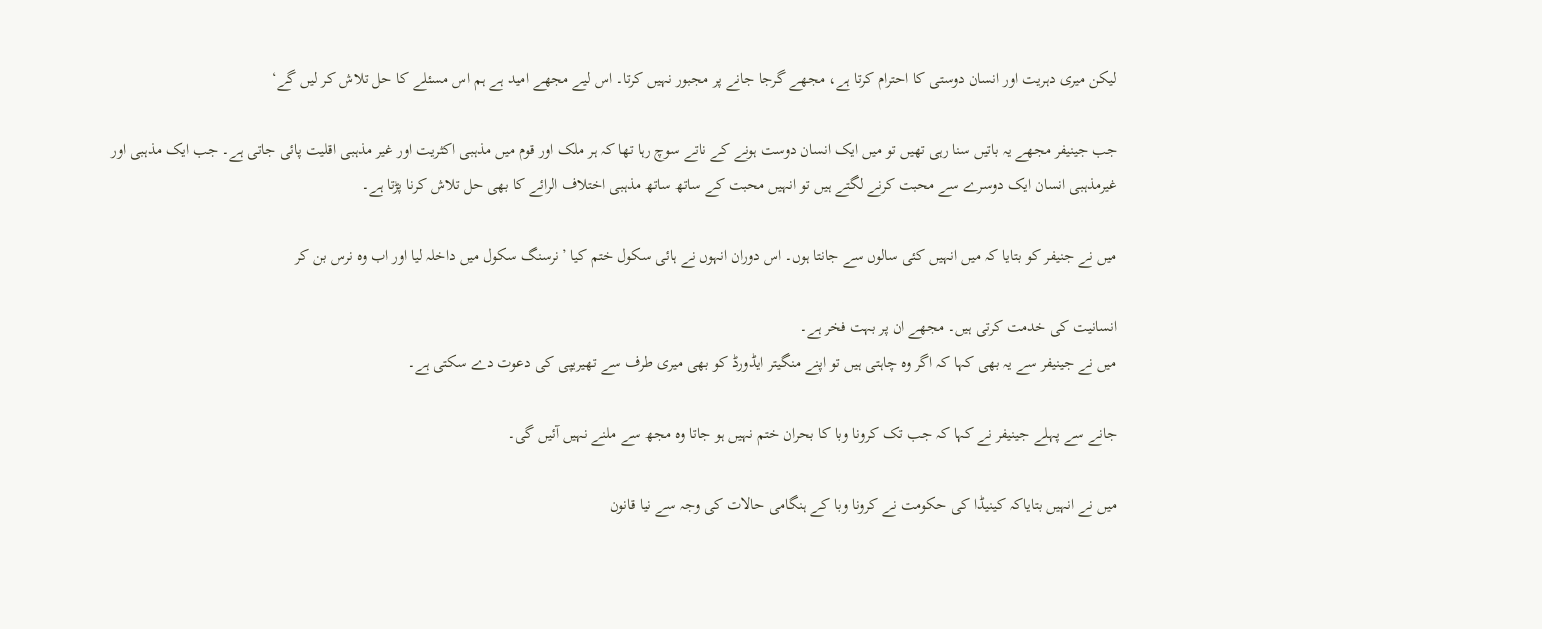لیکن میری دہریت اور انسان دوستی کا احترام کرتا ہے، مجھے گرجا جانے پر مجبور نہیں کرتا۔ اس لیے مجھے امید ہے ہم اس مسئلے کا حل تلاش کر لیں گے‘

جب جینیفر مجھے یہ باتیں سنا رہی تھیں تو میں ایک انسان دوست ہونے کے ناتے سوچ رہا تھا کہ ہر ملک اور قوم میں مذہبی اکثریت اور غیر مذہبی اقلیت پائی جاتی ہے۔ جب ایک مذہبی اور غیرمذہبی انسان ایک دوسرے سے محبت کرنے لگتے ہیں تو انہیں محبت کے ساتھ ساتھ مذہبی اختلاف الرائے کا بھی حل تلاش کرنا پڑتا ہے۔

میں نے جنیفر کو بتایا کہ میں انہیں کئی سالوں سے جانتا ہوں۔ اس دوران انہوں نے ہائی سکول ختم کیا ’نرسنگ سکول میں داخلہ لیا اور اب وہ نرس بن کر

انسانیت کی خدمت کرتی ہیں۔ مجھے ان پر بہت فخر ہے۔
میں نے جینیفر سے یہ بھی کہا کہ اگر وہ چاہتی ہیں تو اپنے منگیتر ایڈورڈ کو بھی میری طرف سے تھیریپی کی دعوت دے سکتی ہے۔

جانے سے پہلے جینیفر نے کہا کہ جب تک کرونا وبا کا بحران ختم نہیں ہو جاتا وہ مجھ سے ملنے نہیں آئیں گی۔

میں نے انہیں بتایاکہ کینیڈا کی حکومت نے کرونا وبا کے ہنگامی حالات کی وجہ سے نیا قانون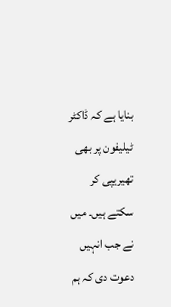بنایا ہے کہ ڈاکٹر ٹیلیفون پر بھی تھیریپی کر سکتے ہیں۔ میں نے جب انہیں دعوت دی کہ ہم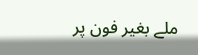ملے بغیر فون پر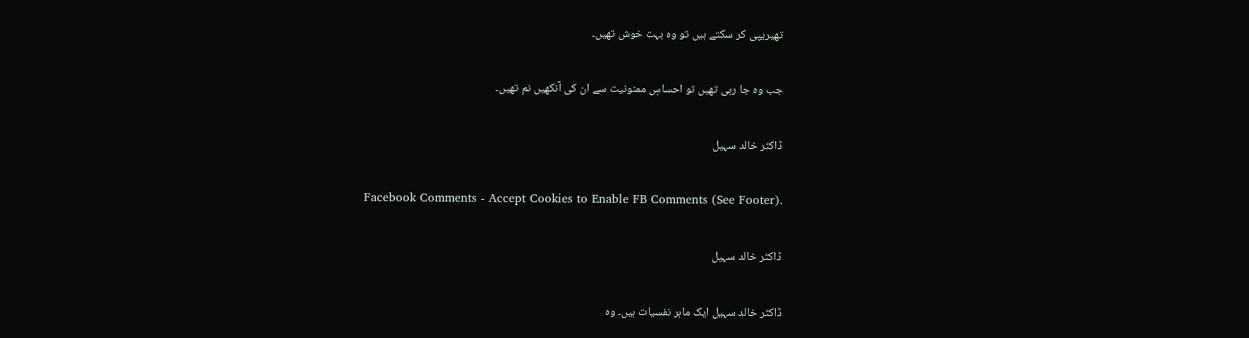تھیریپی کر سکتے ہیں تو وہ بہت خوش تھیں۔

جب وہ جا رہی تھیں تو احساسِ ممنونیت سے ان کی آنکھیں نم تھیں۔

ڈاکٹر خالد سہیل

Facebook Comments - Accept Cookies to Enable FB Comments (See Footer).

ڈاکٹر خالد سہیل

ڈاکٹر خالد سہیل ایک ماہر نفسیات ہیں۔ وہ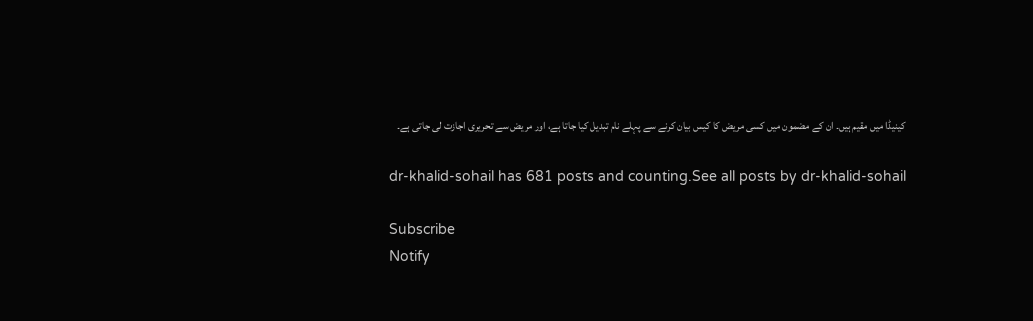کینیڈا میں مقیم ہیں۔ ان کے مضمون میں کسی مریض کا کیس بیان کرنے سے پہلے نام تبدیل کیا جاتا ہے، اور مریض سے تحریری اجازت لی جاتی ہے۔

dr-khalid-sohail has 681 posts and counting.See all posts by dr-khalid-sohail

Subscribe
Notify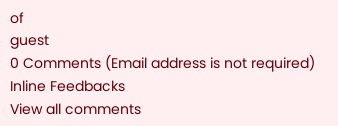of
guest
0 Comments (Email address is not required)
Inline Feedbacks
View all comments